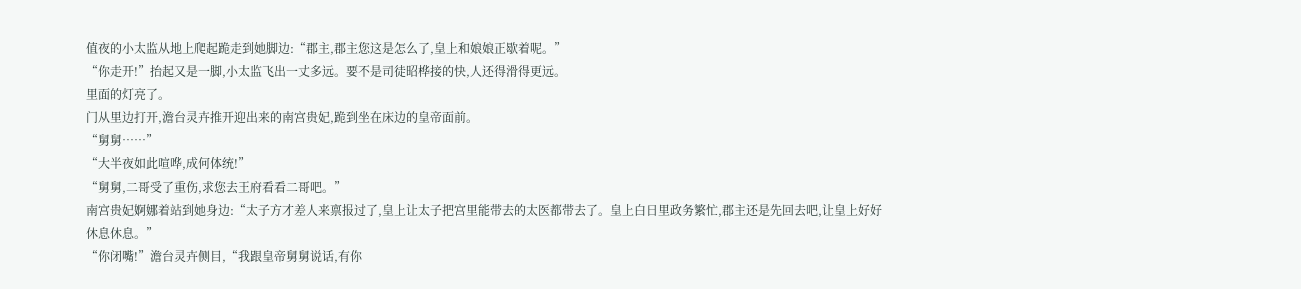值夜的小太监从地上爬起跪走到她脚边:“郡主,郡主您这是怎么了,皇上和娘娘正歇着呢。”
“你走开!”抬起又是一脚,小太监飞出一丈多远。要不是司徒昭桦接的快,人还得滑得更远。
里面的灯亮了。
门从里边打开,澹台灵卉推开迎出来的南宫贵妃,跪到坐在床边的皇帝面前。
“舅舅……”
“大半夜如此喧哗,成何体统!”
“舅舅,二哥受了重伤,求您去王府看看二哥吧。”
南宫贵妃婀娜着站到她身边:“太子方才差人来禀报过了,皇上让太子把宫里能带去的太医都带去了。皇上白日里政务繁忙,郡主还是先回去吧,让皇上好好休息休息。”
“你闭嘴!”澹台灵卉侧目,“我跟皇帝舅舅说话,有你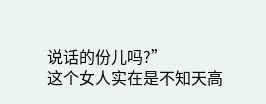说话的份儿吗?”
这个女人实在是不知天高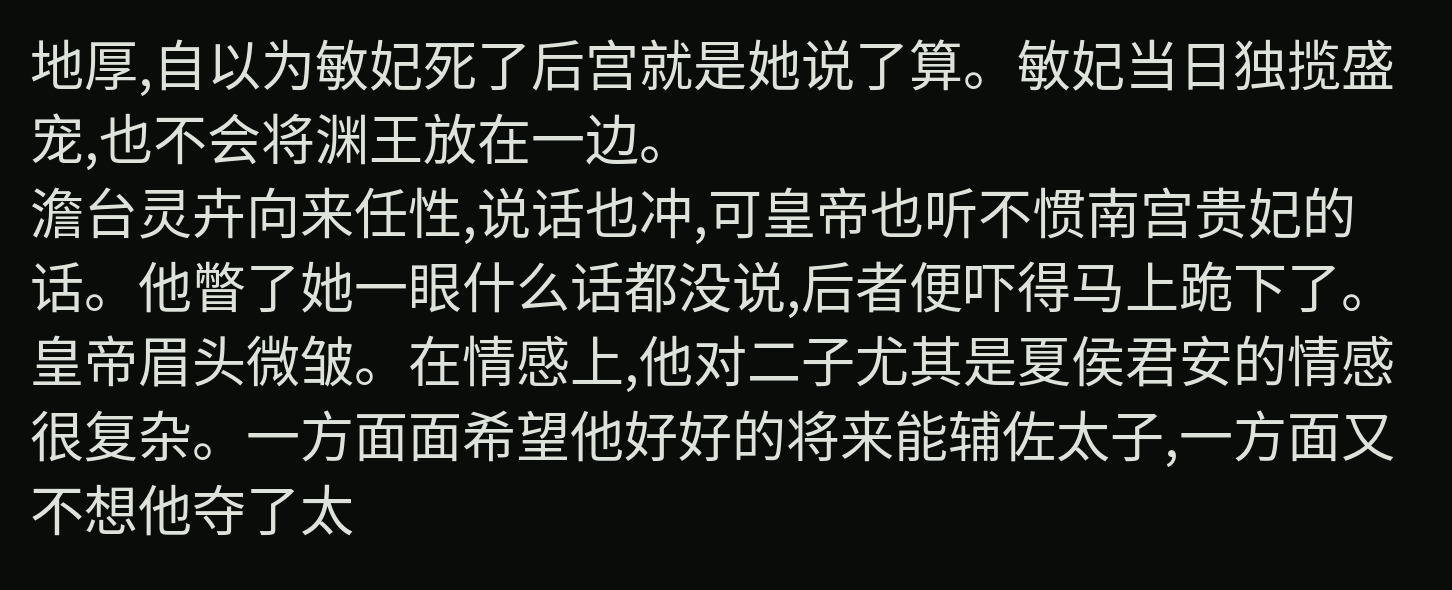地厚,自以为敏妃死了后宫就是她说了算。敏妃当日独揽盛宠,也不会将渊王放在一边。
澹台灵卉向来任性,说话也冲,可皇帝也听不惯南宫贵妃的话。他瞥了她一眼什么话都没说,后者便吓得马上跪下了。
皇帝眉头微皱。在情感上,他对二子尤其是夏侯君安的情感很复杂。一方面面希望他好好的将来能辅佐太子,一方面又不想他夺了太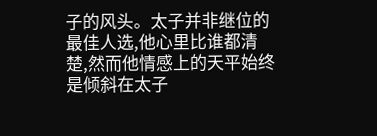子的风头。太子并非继位的最佳人选,他心里比谁都清楚,然而他情感上的天平始终是倾斜在太子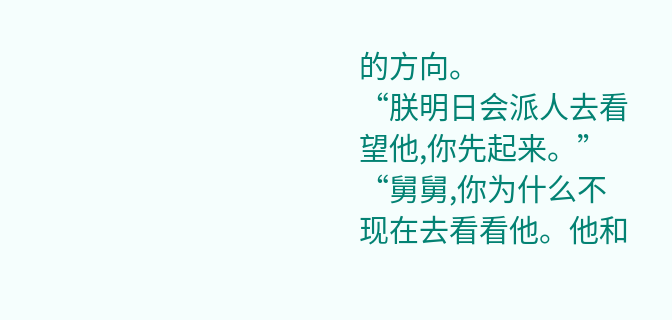的方向。
“朕明日会派人去看望他,你先起来。”
“舅舅,你为什么不现在去看看他。他和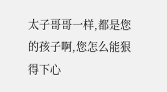太子哥哥一样,都是您的孩子啊,您怎么能狠得下心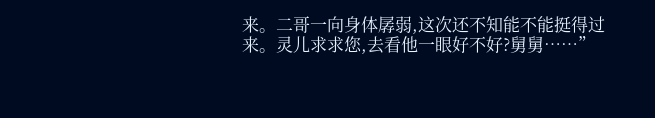来。二哥一向身体孱弱,这次还不知能不能挺得过来。灵儿求求您,去看他一眼好不好?舅舅……”